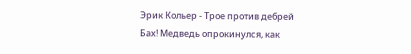Эрик Кольер - Трое против дебрей
Бах! Медведь опрокинулся, как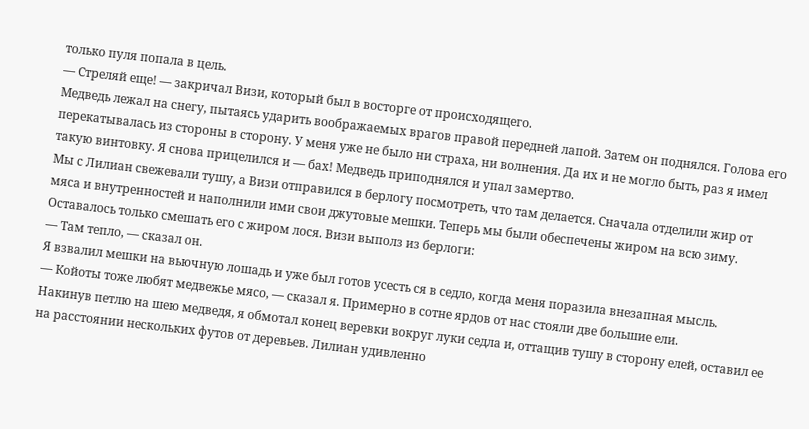только пуля попала в цель.
— Стреляй еще! — закричал Визи, который был в восторге от происходящего.
Медведь лежал на снегу, пытаясь ударить воображаемых врагов правой передней лапой. Затем он поднялся. Голова его перекатывалась из стороны в сторону. У меня уже не было ни страха, ни волнения. Да их и не могло быть, раз я имел такую винтовку. Я снова прицелился и — бах! Медведь приподнялся и упал замертво.
Мы с Лилиан свежевали тушу, а Визи отправился в берлогу посмотреть, что там делается. Сначала отделили жир от мяса и внутренностей и наполнили ими свои джутовые мешки. Теперь мы были обеспечены жиром на всю зиму. Оставалось только смешать его с жиром лося. Визи выполз из берлоги:
— Там тепло, — сказал он.
Я взвалил мешки на вьючную лошадь и уже был готов усесть ся в седло, когда меня поразила внезапная мысль.
— Койоты тоже любят медвежье мясо, — сказал я. Примерно в сотне ярдов от нас стояли две большие ели.
Накинув петлю на шею медведя, я обмотал конец веревки вокруг луки седла и, оттащив тушу в сторону елей, оставил ее на расстоянии нескольких футов от деревьев. Лилиан удивленно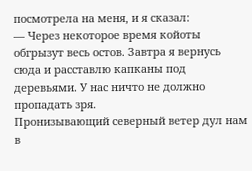посмотрела на меня, и я сказал:
— Через некоторое время койоты обгрызут весь остов. Завтра я вернусь сюда и расставлю капканы под деревьями. У нас ничто не должно пропадать зря.
Пронизывающий северный ветер дул нам в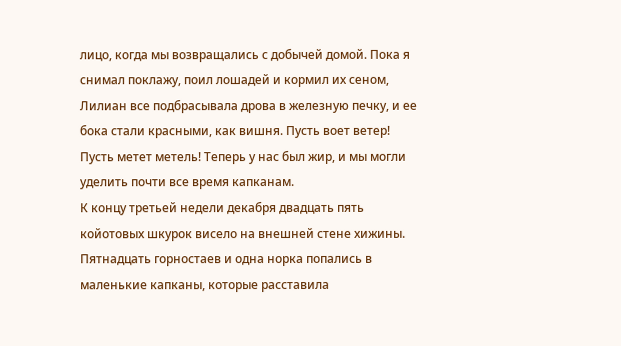лицо, когда мы возвращались с добычей домой. Пока я снимал поклажу, поил лошадей и кормил их сеном, Лилиан все подбрасывала дрова в железную печку, и ее бока стали красными, как вишня. Пусть воет ветер! Пусть метет метель! Теперь у нас был жир, и мы могли уделить почти все время капканам.
К концу третьей недели декабря двадцать пять койотовых шкурок висело на внешней стене хижины. Пятнадцать горностаев и одна норка попались в маленькие капканы, которые расставила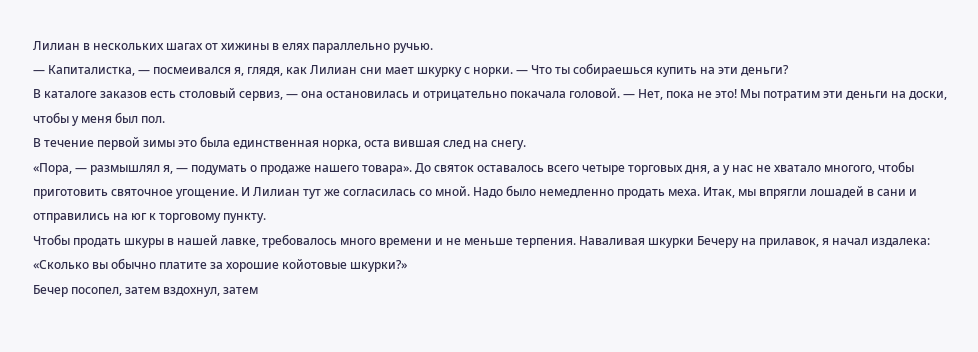Лилиан в нескольких шагах от хижины в елях параллельно ручью.
— Капиталистка, — посмеивался я, глядя, как Лилиан сни мает шкурку с норки. — Что ты собираешься купить на эти деньги?
В каталоге заказов есть столовый сервиз, — она остановилась и отрицательно покачала головой. — Нет, пока не это! Мы потратим эти деньги на доски, чтобы у меня был пол.
В течение первой зимы это была единственная норка, оста вившая след на снегу.
«Пора, — размышлял я, — подумать о продаже нашего товара». До святок оставалось всего четыре торговых дня, а у нас не хватало многого, чтобы приготовить святочное угощение. И Лилиан тут же согласилась со мной. Надо было немедленно продать меха. Итак, мы впрягли лошадей в сани и отправились на юг к торговому пункту.
Чтобы продать шкуры в нашей лавке, требовалось много времени и не меньше терпения. Наваливая шкурки Бечеру на прилавок, я начал издалека: «Сколько вы обычно платите за хорошие койотовые шкурки?»
Бечер посопел, затем вздохнул, затем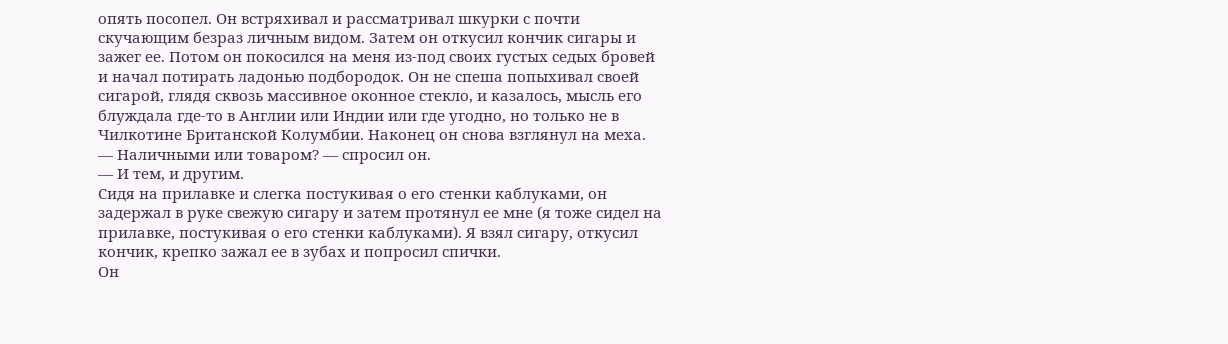опять посопел. Он встряхивал и рассматривал шкурки с почти скучающим безраз личным видом. Затем он откусил кончик сигары и зажег ее. Потом он покосился на меня из-под своих густых седых бровей и начал потирать ладонью подбородок. Он не спеша попыхивал своей сигарой, глядя сквозь массивное оконное стекло, и казалось, мысль его блуждала где-то в Англии или Индии или где угодно, но только не в Чилкотине Британской Колумбии. Наконец он снова взглянул на меха.
— Наличными или товаром? — спросил он.
— И тем, и другим.
Сидя на прилавке и слегка постукивая о его стенки каблуками, он задержал в руке свежую сигару и затем протянул ее мне (я тоже сидел на прилавке, постукивая о его стенки каблуками). Я взял сигару, откусил кончик, крепко зажал ее в зубах и попросил спички.
Он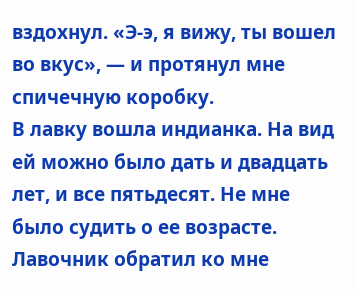вздохнул. «Э-э, я вижу, ты вошел во вкус», — и протянул мне спичечную коробку.
В лавку вошла индианка. На вид ей можно было дать и двадцать лет, и все пятьдесят. Не мне было судить о ее возрасте. Лавочник обратил ко мне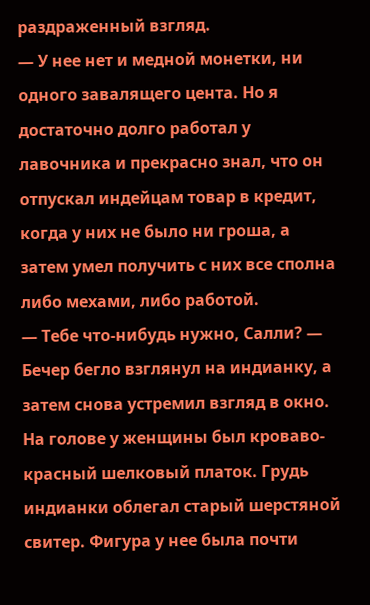раздраженный взгляд.
— У нее нет и медной монетки, ни одного завалящего цента. Но я достаточно долго работал у лавочника и прекрасно знал, что он отпускал индейцам товар в кредит, когда у них не было ни гроша, а затем умел получить с них все сполна либо мехами, либо работой.
— Тебе что-нибудь нужно, Салли? — Бечер бегло взглянул на индианку, а затем снова устремил взгляд в окно.
На голове у женщины был кроваво-красный шелковый платок. Грудь индианки облегал старый шерстяной свитер. Фигура у нее была почти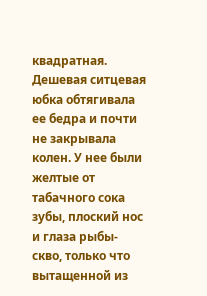квадратная. Дешевая ситцевая юбка обтягивала ее бедра и почти не закрывала колен. У нее были желтые от табачного сока зубы, плоский нос и глаза рыбы-скво, только что вытащенной из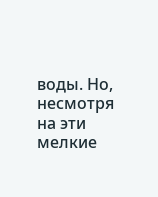воды. Но, несмотря на эти мелкие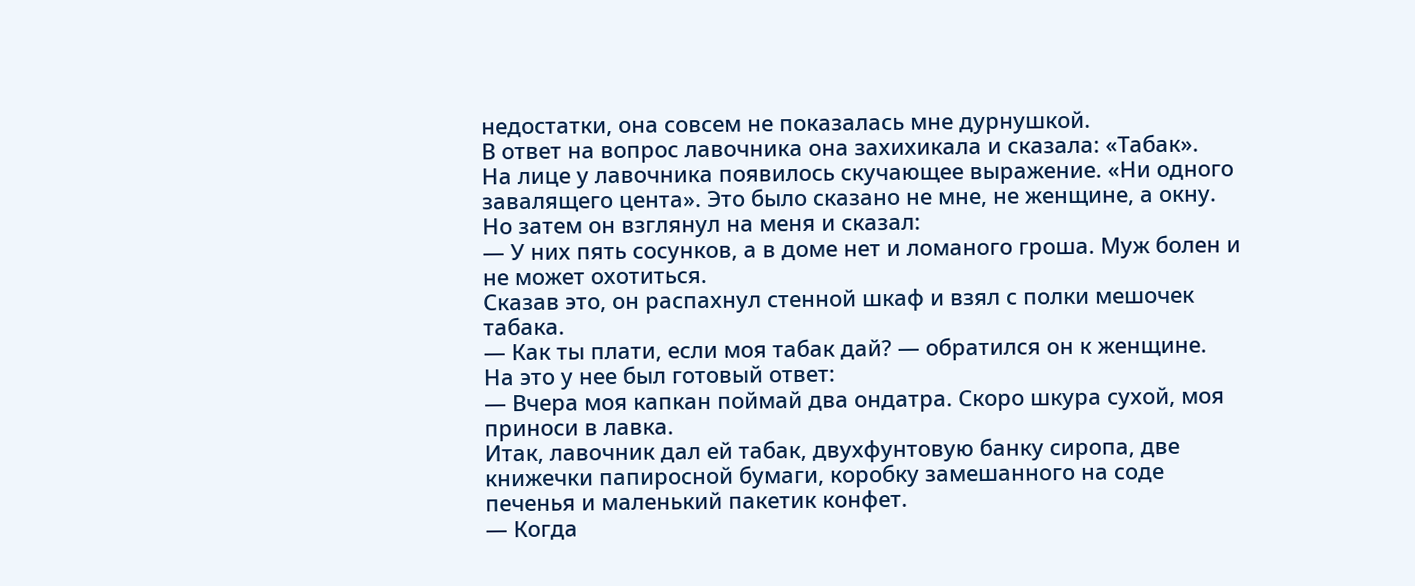недостатки, она совсем не показалась мне дурнушкой.
В ответ на вопрос лавочника она захихикала и сказала: «Табак».
На лице у лавочника появилось скучающее выражение. «Ни одного завалящего цента». Это было сказано не мне, не женщине, а окну. Но затем он взглянул на меня и сказал:
— У них пять сосунков, а в доме нет и ломаного гроша. Муж болен и не может охотиться.
Сказав это, он распахнул стенной шкаф и взял с полки мешочек табака.
— Как ты плати, если моя табак дай? — обратился он к женщине.
На это у нее был готовый ответ:
— Вчера моя капкан поймай два ондатра. Скоро шкура сухой, моя приноси в лавка.
Итак, лавочник дал ей табак, двухфунтовую банку сиропа, две книжечки папиросной бумаги, коробку замешанного на соде печенья и маленький пакетик конфет.
— Когда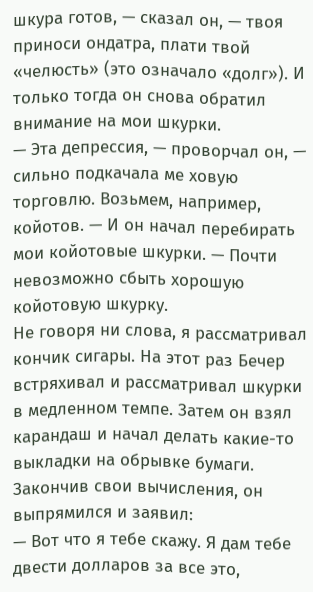шкура готов, — сказал он, — твоя приноси ондатра, плати твой «челюсть» (это означало «долг»). И только тогда он снова обратил внимание на мои шкурки.
— Эта депрессия, — проворчал он, — сильно подкачала ме ховую торговлю. Возьмем, например, койотов. — И он начал перебирать мои койотовые шкурки. — Почти невозможно сбыть хорошую койотовую шкурку.
Не говоря ни слова, я рассматривал кончик сигары. На этот раз Бечер встряхивал и рассматривал шкурки в медленном темпе. Затем он взял карандаш и начал делать какие-то выкладки на обрывке бумаги. Закончив свои вычисления, он выпрямился и заявил:
— Вот что я тебе скажу. Я дам тебе двести долларов за все это,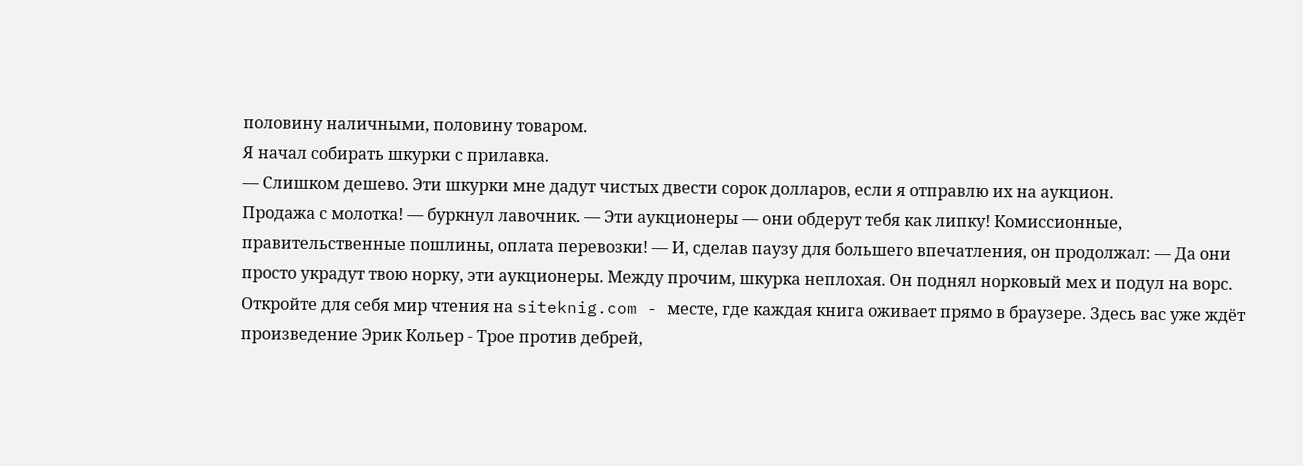половину наличными, половину товаром.
Я начал собирать шкурки с прилавка.
— Слишком дешево. Эти шкурки мне дадут чистых двести сорок долларов, если я отправлю их на аукцион.
Продажа с молотка! — буркнул лавочник. — Эти аукционеры — они обдерут тебя как липку! Комиссионные, правительственные пошлины, оплата перевозки! — И, сделав паузу для большего впечатления, он продолжал: — Да они просто украдут твою норку, эти аукционеры. Между прочим, шкурка неплохая. Он поднял норковый мех и подул на ворс.
Откройте для себя мир чтения на siteknig.com - месте, где каждая книга оживает прямо в браузере. Здесь вас уже ждёт произведение Эрик Кольер - Трое против дебрей,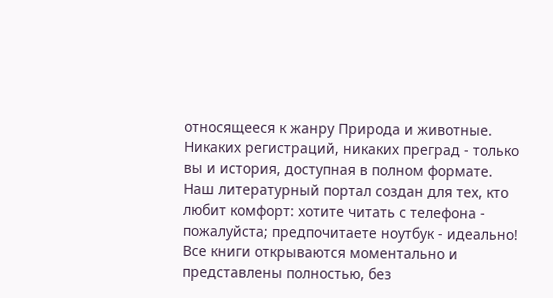относящееся к жанру Природа и животные. Никаких регистраций, никаких преград - только вы и история, доступная в полном формате. Наш литературный портал создан для тех, кто любит комфорт: хотите читать с телефона - пожалуйста; предпочитаете ноутбук - идеально! Все книги открываются моментально и представлены полностью, без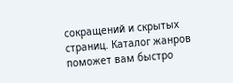сокращений и скрытых страниц. Каталог жанров поможет вам быстро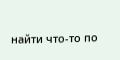найти что-то по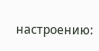настроению: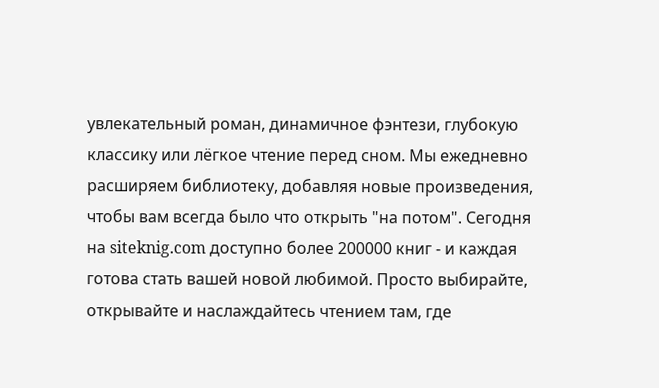увлекательный роман, динамичное фэнтези, глубокую классику или лёгкое чтение перед сном. Мы ежедневно расширяем библиотеку, добавляя новые произведения, чтобы вам всегда было что открыть "на потом". Сегодня на siteknig.com доступно более 200000 книг - и каждая готова стать вашей новой любимой. Просто выбирайте, открывайте и наслаждайтесь чтением там, где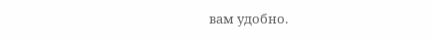вам удобно.